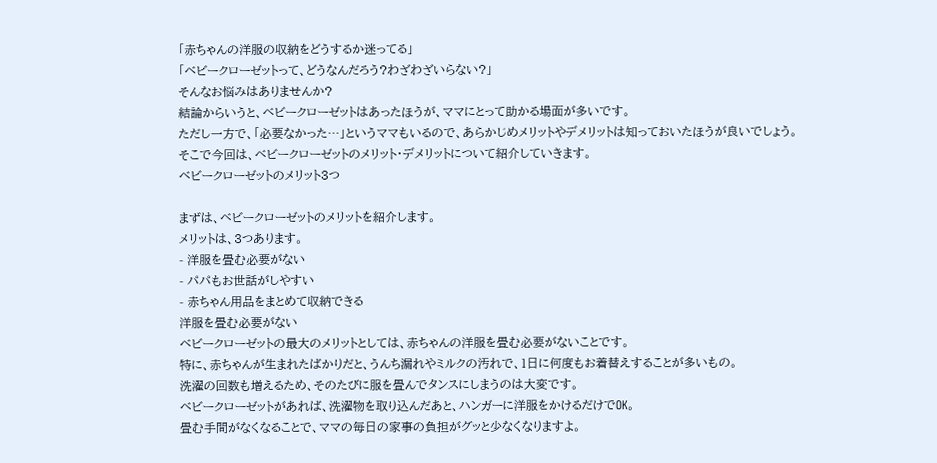「赤ちゃんの洋服の収納をどうするか迷ってる」
「ベビークローゼットって、どうなんだろう?わざわざいらない?」
そんなお悩みはありませんか?
結論からいうと、ベビークローゼットはあったほうが、ママにとって助かる場面が多いです。
ただし一方で、「必要なかった…」というママもいるので、あらかじめメリットやデメリットは知っておいたほうが良いでしょう。
そこで今回は、ベビークローゼットのメリット・デメリットについて紹介していきます。
ベビークローゼットのメリット3つ

まずは、ベビークローゼットのメリットを紹介します。
メリットは、3つあります。
- 洋服を畳む必要がない
- パパもお世話がしやすい
- 赤ちゃん用品をまとめて収納できる
洋服を畳む必要がない
ベビークローゼットの最大のメリットとしては、赤ちゃんの洋服を畳む必要がないことです。
特に、赤ちゃんが生まれたばかりだと、うんち漏れやミルクの汚れで、1日に何度もお着替えすることが多いもの。
洗濯の回数も増えるため、そのたびに服を畳んでタンスにしまうのは大変です。
ベビークローゼットがあれば、洗濯物を取り込んだあと、ハンガーに洋服をかけるだけでOK。
畳む手間がなくなることで、ママの毎日の家事の負担がグッと少なくなりますよ。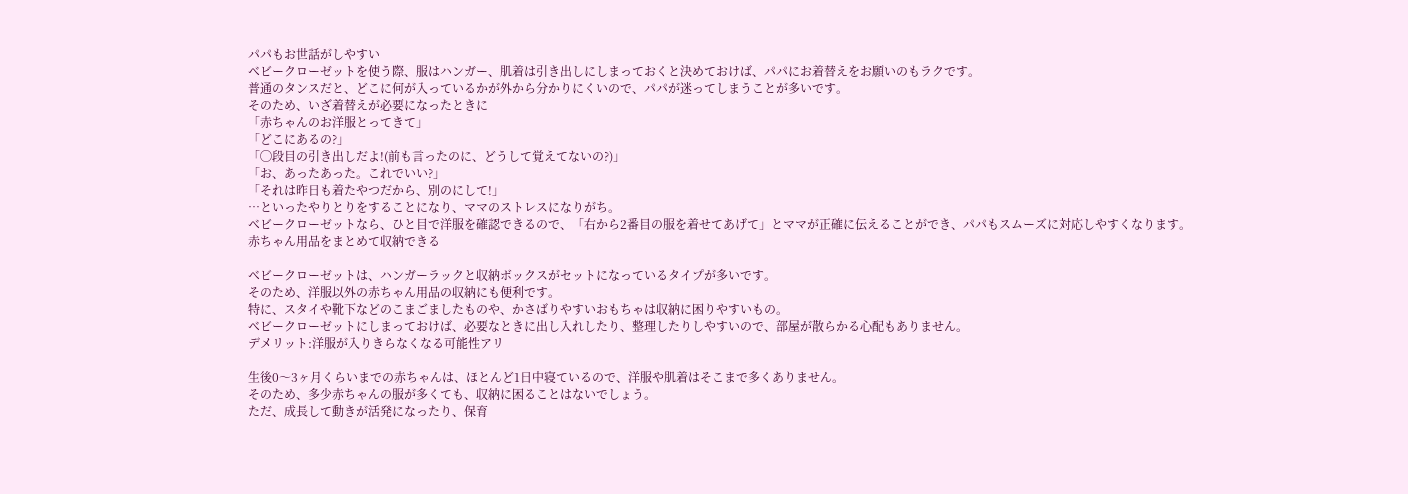パパもお世話がしやすい
ベビークローゼットを使う際、服はハンガー、肌着は引き出しにしまっておくと決めておけば、パパにお着替えをお願いのもラクです。
普通のタンスだと、どこに何が入っているかが外から分かりにくいので、パパが迷ってしまうことが多いです。
そのため、いざ着替えが必要になったときに
「赤ちゃんのお洋服とってきて」
「どこにあるの?」
「◯段目の引き出しだよ!(前も言ったのに、どうして覚えてないの?)」
「お、あったあった。これでいい?」
「それは昨日も着たやつだから、別のにして!」
…といったやりとりをすることになり、ママのストレスになりがち。
ベビークローゼットなら、ひと目で洋服を確認できるので、「右から2番目の服を着せてあげて」とママが正確に伝えることができ、パパもスムーズに対応しやすくなります。
赤ちゃん用品をまとめて収納できる

ベビークローゼットは、ハンガーラックと収納ボックスがセットになっているタイプが多いです。
そのため、洋服以外の赤ちゃん用品の収納にも便利です。
特に、スタイや靴下などのこまごましたものや、かさばりやすいおもちゃは収納に困りやすいもの。
ベビークローゼットにしまっておけば、必要なときに出し入れしたり、整理したりしやすいので、部屋が散らかる心配もありません。
デメリット:洋服が入りきらなくなる可能性アリ

生後0〜3ヶ月くらいまでの赤ちゃんは、ほとんど1日中寝ているので、洋服や肌着はそこまで多くありません。
そのため、多少赤ちゃんの服が多くても、収納に困ることはないでしょう。
ただ、成長して動きが活発になったり、保育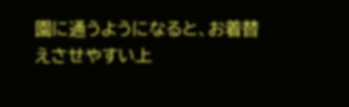園に通うようになると、お着替えさせやすい上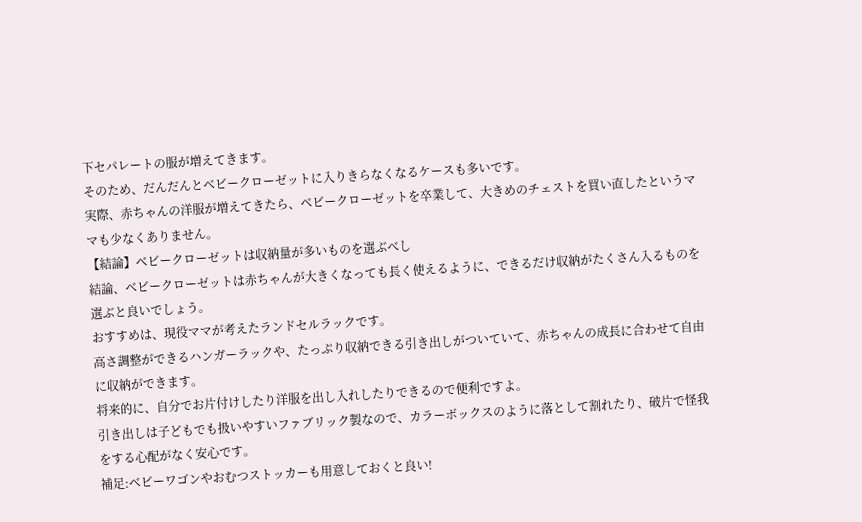下セパレートの服が増えてきます。
そのため、だんだんとベビークローゼットに入りきらなくなるケースも多いです。
実際、赤ちゃんの洋服が増えてきたら、ベビークローゼットを卒業して、大きめのチェストを買い直したというママも少なくありません。
【結論】ベビークローゼットは収納量が多いものを選ぶべし
結論、ベビークローゼットは赤ちゃんが大きくなっても長く使えるように、できるだけ収納がたくさん入るものを選ぶと良いでしょう。
おすすめは、現役ママが考えたランドセルラックです。
高さ調整ができるハンガーラックや、たっぷり収納できる引き出しがついていて、赤ちゃんの成長に合わせて自由に収納ができます。
将来的に、自分でお片付けしたり洋服を出し入れしたりできるので便利ですよ。
引き出しは子どもでも扱いやすいファブリック製なので、カラーボックスのように落として割れたり、破片で怪我をする心配がなく安心です。
補足:ベビーワゴンやおむつストッカーも用意しておくと良い!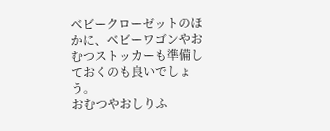ベビークローゼットのほかに、ベビーワゴンやおむつストッカーも準備しておくのも良いでしょう。
おむつやおしりふ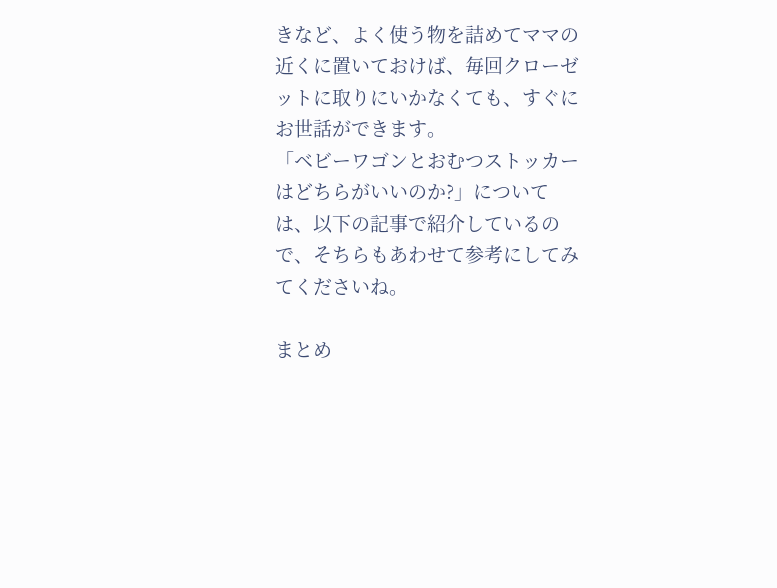きなど、よく使う物を詰めてママの近くに置いておけば、毎回クローゼットに取りにいかなくても、すぐにお世話ができます。
「ベビーワゴンとおむつストッカーはどちらがいいのか?」については、以下の記事で紹介しているので、そちらもあわせて参考にしてみてくださいね。

まとめ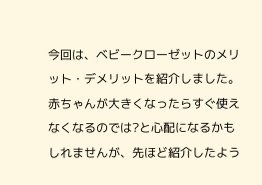今回は、ベビークローゼットのメリット・デメリットを紹介しました。
赤ちゃんが大きくなったらすぐ使えなくなるのでは?と心配になるかもしれませんが、先ほど紹介したよう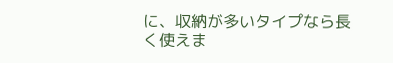に、収納が多いタイプなら長く使えま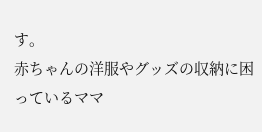す。
赤ちゃんの洋服やグッズの収納に困っているママ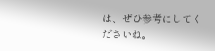は、ぜひ参考にしてくださいね。